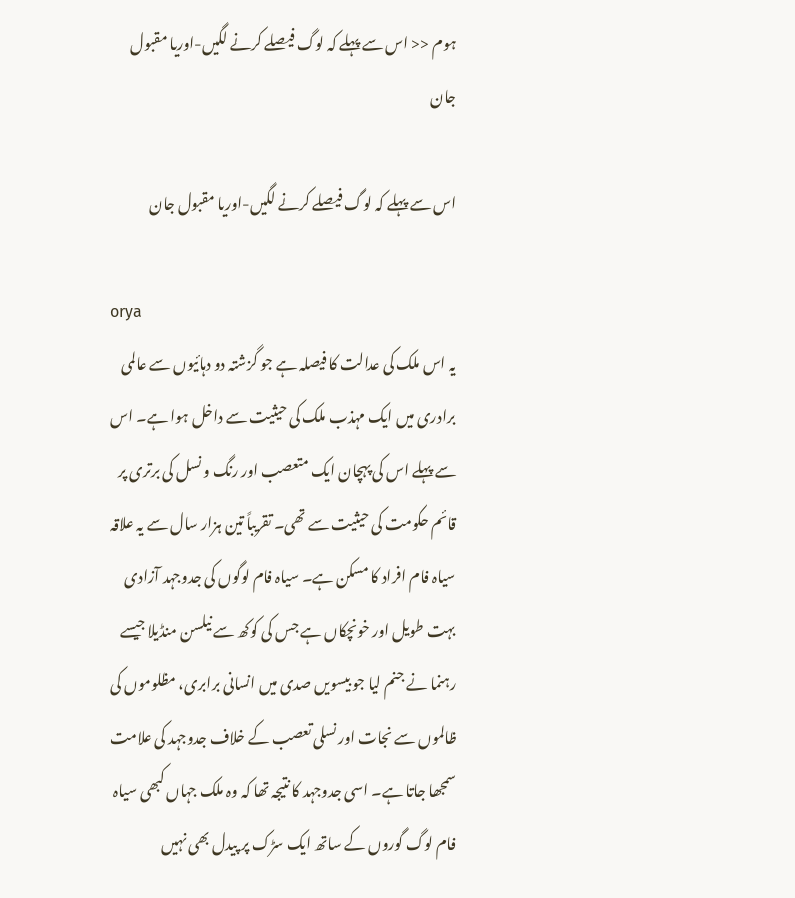ہوم << اس سے پہلے کہ لوگ فیصلے کرنے لگیں-اوریا مقبول جان

اس سے پہلے کہ لوگ فیصلے کرنے لگیں-اوریا مقبول جان

orya
یہ اس ملک کی عدالت کا فیصلہ ہے جو گزشتہ دو دہائیوں سے عالمی برادری میں ایک مہذب ملک کی حیثیت سے داخل ہوا ہے۔ اس سے پہلے اس کی پہچان ایک متعصب اور رنگ و نسل کی برتری پر قائم حکومت کی حیثیت سے تھی۔ تقریباً تین ہزار سال سے یہ علاقہ سیاہ فام افراد کا مسکن ہے۔ سیاہ فام لوگوں کی جدوجہد آزادی بہت طویل اور خونچکاں ہے جس کی کوکھ سے نیلسن منڈیلا جیسے رہنما نے جنم لیا جو بیسویں صدی میں انسانی برابری، مظلوموں کی ظالموں سے نجات اور نسلی تعصب کے خلاف جدوجہد کی علامت سمجھا جاتا ہے۔ اسی جدوجہد کا نتیجہ تھا کہ وہ ملک جہاں کبھی سیاہ فام لوگ گوروں کے ساتھ ایک سڑک پر پیدل بھی نہیں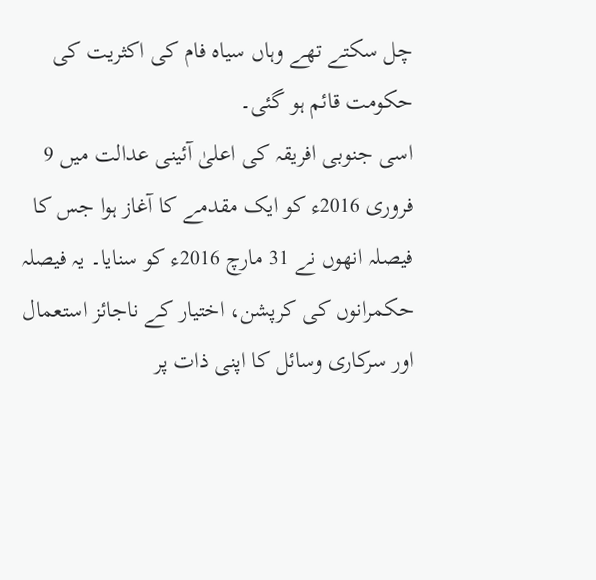چل سکتے تھے وہاں سیاہ فام کی اکثریت کی حکومت قائم ہو گئی۔
اسی جنوبی افریقہ کی اعلیٰ آئینی عدالت میں 9 فروری 2016ء کو ایک مقدمے کا آغاز ہوا جس کا فیصلہ انھوں نے 31 مارچ 2016ء کو سنایا۔ یہ فیصلہ حکمرانوں کی کرپشن، اختیار کے ناجائز استعمال اور سرکاری وسائل کا اپنی ذات پر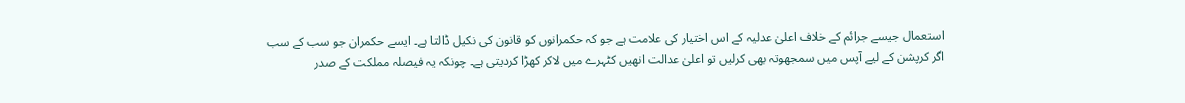استعمال جیسے جرائم کے خلاف اعلیٰ عدلیہ کے اس اختیار کی علامت ہے جو کہ حکمرانوں کو قانون کی نکیل ڈالتا ہے۔ ایسے حکمران جو سب کے سب اگر کرپشن کے لیے آپس میں سمجھوتہ بھی کرلیں تو اعلیٰ عدالت انھیں کٹہرے میں لاکر کھڑا کردیتی ہے۔ چونکہ یہ فیصلہ مملکت کے صدر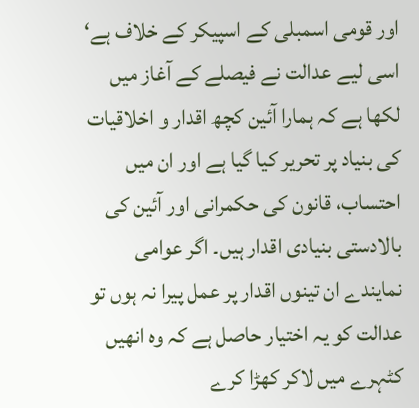اور قومی اسمبلی کے اسپیکر کے خلاف ہے‘ اسی لیے عدالت نے فیصلے کے آغاز میں لکھا ہے کہ ہمارا آئین کچھ اقدار و اخلاقیات کی بنیاد پر تحریر کیا گیا ہے اور ان میں احتساب، قانون کی حکمرانی اور آئین کی بالادستی بنیادی اقدار ہیں۔ اگر عوامی نمایندے ان تینوں اقدار پر عمل پیرا نہ ہوں تو عدالت کو یہ اختیار حاصل ہے کہ وہ انھیں کٹہرے میں لاکر کھڑا کرے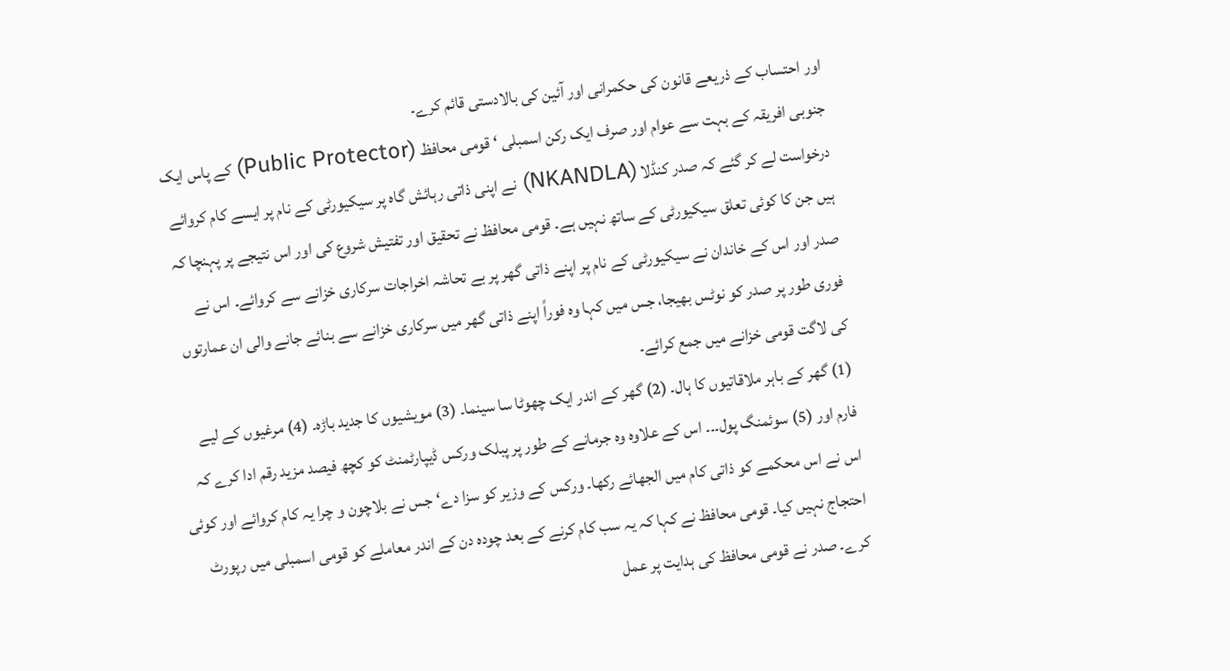اور احتساب کے ذریعے قانون کی حکمرانی اور آئین کی بالادستی قائم کرے۔
جنوبی افریقہ کے بہت سے عوام اور صرف ایک رکن اسمبلی ‘قومی محافظ (Public Protector) کے پاس ایک درخواست لے کر گئے کہ صدر کنڈلا (NKANDLA) نے اپنی ذاتی رہائش گاہ پر سیکیورٹی کے نام پر ایسے کام کروائے ہیں جن کا کوئی تعلق سیکیورٹی کے ساتھ نہیں ہے۔ قومی محافظ نے تحقیق اور تفتیش شروع کی اور اس نتیجے پر پہنچا کہ صدر اور اس کے خاندان نے سیکیورٹی کے نام پر اپنے ذاتی گھر پر بے تحاشہ اخراجات سرکاری خزانے سے کروائے۔ اس نے فوری طور پر صدر کو نوٹس بھیجا، جس میں کہا وہ فوراً اپنے ذاتی گھر میں سرکاری خزانے سے بنائے جانے والی ان عمارتوں کی لاگت قومی خزانے میں جمع کرائے۔
(1) گھر کے باہر ملاقاتیوں کا ہال۔ (2) گھر کے اندر ایک چھوٹا سا سینما۔ (3) مویشیوں کا جدید باڑہ۔ (4) مرغیوں کے لیے فارم اور (5) سوئمنگ پول۔۔۔ اس کے علاوہ وہ جرمانے کے طور پر پبلک ورکس ڈیپارٹمنٹ کو کچھ فیصد مزید رقم ادا کرے کہ اس نے اس محکمے کو ذاتی کام میں الجھائے رکھا۔ ورکس کے وزیر کو سزا دے‘ جس نے بلاچون و چرا یہ کام کروائے اور کوئی احتجاج نہیں کیا۔ قومی محافظ نے کہا کہ یہ سب کام کرنے کے بعد چودہ دن کے اندر معاملے کو قومی اسمبلی میں رپورٹ کرے۔ صدر نے قومی محافظ کی ہدایت پر عمل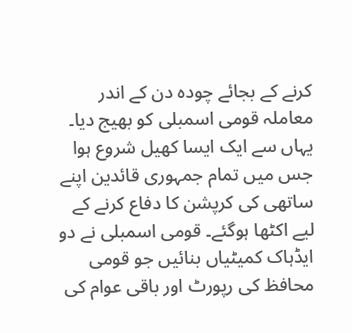کرنے کے بجائے چودہ دن کے اندر معاملہ قومی اسمبلی کو بھیج دیا۔ یہاں سے ایک ایسا کھیل شروع ہوا جس میں تمام جمہوری قائدین اپنے ساتھی کی کرپشن کا دفاع کرنے کے لیے اکٹھا ہوگئے۔ قومی اسمبلی نے دو ایڈہاک کمیٹیاں بنائیں جو قومی محافظ کی رپورٹ اور باقی عوام کی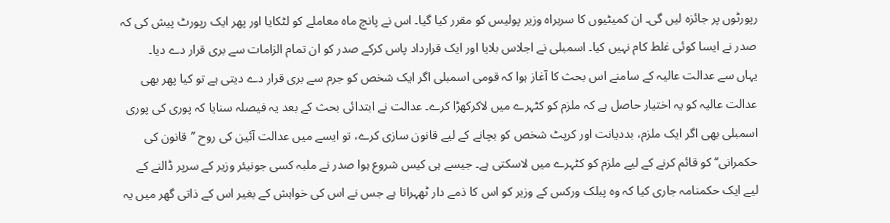رپورٹوں پر جائزہ لیں گی۔ ان کمیٹیوں کا سربراہ وزیر پولیس کو مقرر کیا گیا۔ اس نے پانچ ماہ معاملے کو لٹکایا اور پھر ایک رپورٹ پیش کی کہ صدر نے ایسا کوئی غلط کام نہیں کیا۔ اسمبلی نے اجلاس بلایا اور ایک قرارداد پاس کرکے صدر کو ان تمام الزامات سے بری قرار دے دیا۔
یہاں سے عدالت عالیہ کے سامنے اس بحث کا آغاز ہوا کہ قومی اسمبلی اگر ایک شخص کو جرم سے بری قرار دے دیتی ہے تو کیا پھر بھی عدالت عالیہ کو یہ اختیار حاصل ہے کہ ملزم کو کٹہرے میں لاکرکھڑا کرے۔ عدالت نے ابتدائی بحث کے بعد یہ فیصلہ سنایا کہ پوری کی پوری اسمبلی بھی اگر ایک ملزم، بددیانت اور کرپٹ شخص کو بچانے کے لیے قانون سازی کرے، تو ایسے میں عدالت آئین کی روح ’’قانون کی حکمرانی‘‘ کو قائم کرنے کے لیے ملزم کو کٹہرے میں لاسکتی ہے۔ جیسے ہی کیس شروع ہوا صدر نے ملبہ کسی جونیئر وزیر کے سرپر ڈالنے کے لیے ایک حکمنامہ جاری کیا کہ وہ پبلک ورکس کے وزیر کو اس کا ذمے دار ٹھہراتا ہے جس نے اس کی خواہش کے بغیر اس کے ذاتی گھر میں یہ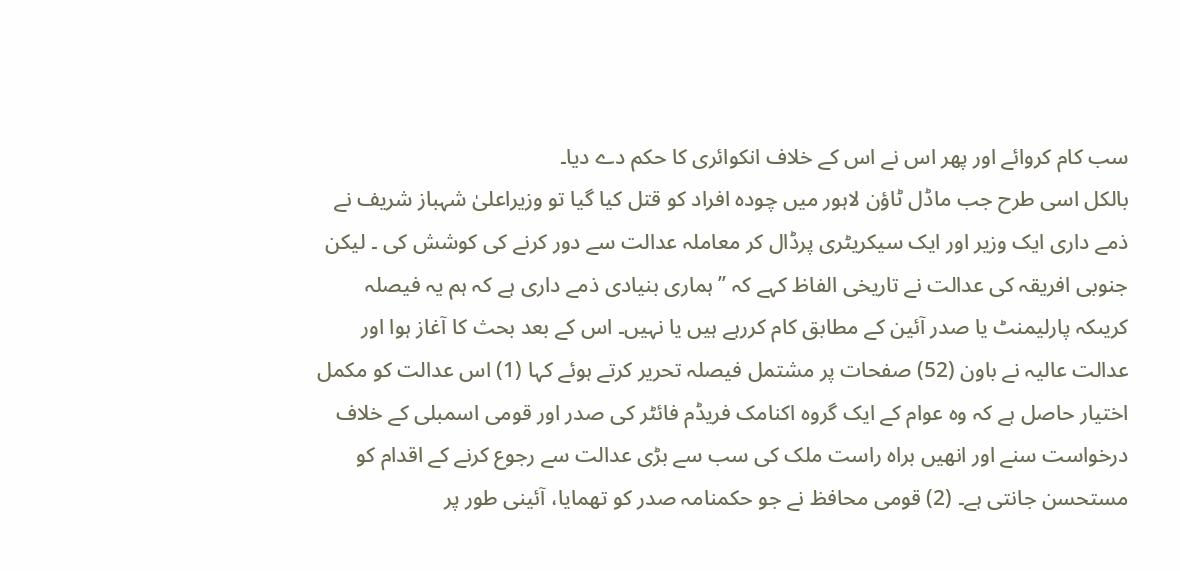سب کام کروائے اور پھر اس نے اس کے خلاف انکوائری کا حکم دے دیا۔
بالکل اسی طرح جب ماڈل ٹاؤن لاہور میں چودہ افراد کو قتل کیا گیا تو وزیراعلیٰ شہباز شریف نے ذمے داری ایک وزیر اور ایک سیکریٹری پرڈال کر معاملہ عدالت سے دور کرنے کی کوشش کی ۔ لیکن جنوبی افریقہ کی عدالت نے تاریخی الفاظ کہے کہ ’’ہماری بنیادی ذمے داری ہے کہ ہم یہ فیصلہ کریںکہ پارلیمنٹ یا صدر آئین کے مطابق کام کررہے ہیں یا نہیں۔ اس کے بعد بحث کا آغاز ہوا اور عدالت عالیہ نے باون (52) صفحات پر مشتمل فیصلہ تحریر کرتے ہوئے کہا (1) اس عدالت کو مکمل اختیار حاصل ہے کہ وہ عوام کے ایک گروہ اکنامک فریڈم فائٹر کی صدر اور قومی اسمبلی کے خلاف درخواست سنے اور انھیں براہ راست ملک کی سب سے بڑی عدالت سے رجوع کرنے کے اقدام کو مستحسن جانتی ہے۔ (2) قومی محافظ نے جو حکمنامہ صدر کو تھمایا، آئینی طور پر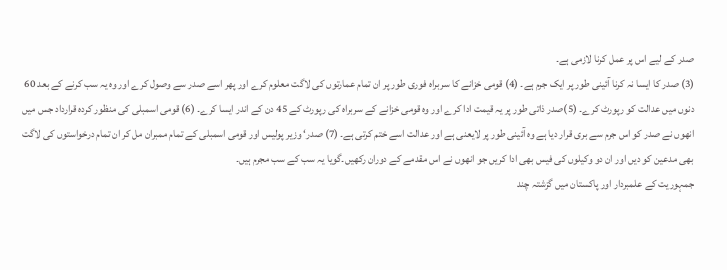صدر کے لیے اس پر عمل کرنا لازمی ہے۔
(3) صدر کا ایسا نہ کرنا آئینی طور پر ایک جرم ہے۔ (4) قومی خزانے کا سربراہ فوری طور پر ان تمام عمارتوں کی لاگت معلوم کرے اور پھر اسے صدر سے وصول کرے اور وہ یہ سب کرنے کے بعد 60 دنوں میں عدالت کو رپورٹ کرے۔ (5)صدر ذاتی طور پر یہ قیمت ادا کرے اور وہ قومی خزانے کے سربراہ کی رپورٹ کے 45 دن کے اندر ایسا کرے۔ (6) قومی اسمبلی کی منظور کردہ قرارداد جس میں انھوں نے صدر کو اس جرم سے بری قرار دیا ہے وہ آئینی طور پر لایعنی ہے اور عدالت اسے ختم کرتی ہے۔ (7) صدر‘ وزیر پولیس اور قومی اسمبلی کے تمام ممبران مل کر ان تمام درخواستوں کی لاگت بھی مدعین کو دیں اور ان دو وکیلوں کی فیس بھی ادا کریں جو انھوں نے اس مقدمے کے دوران رکھیں۔گویا یہ سب کے سب مجرم ہیں۔
جمہوریت کے علمبردار اور پاکستان میں گزشتہ چند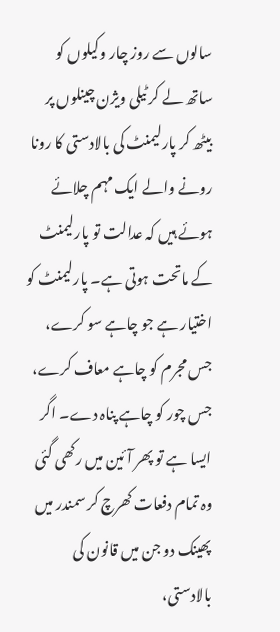سالوں سے روز چار وکیلوں کو ساتھ لے کر ٹیلی ویژن چینلوں پر بیٹھ کر پارلیمنٹ کی بالادستی کا رونا رونے والے ایک مہم چلائے ہوئے ہیں کہ عدالت تو پارلیمنٹ کے ماتحت ہوتی ہے۔ پارلیمنٹ کو اختیار ہے جو چاہے سو کرے، جس مجرم کو چاہے معاف کرے، جس چور کو چاہے پناہ دے۔ اگر ایسا ہے تو پھر آئین میں رکھی گئی وہ تمام دفعات کھرچ کر سمندر میں پھینک دو جن میں قانون کی بالادستی،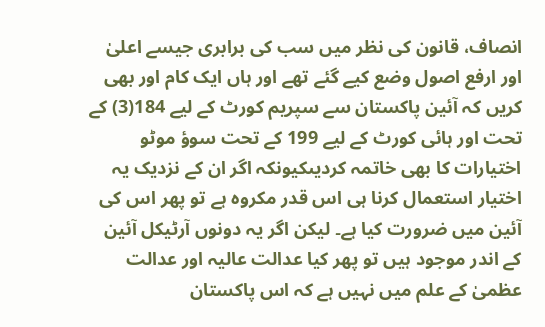انصاف، قانون کی نظر میں سب کی برابری جیسے اعلیٰ اور ارفع اصول وضع کیے گئے تھے اور ہاں ایک کام اور بھی کریں کہ آئین پاکستان سے سپریم کورٹ کے لیے 184(3) کے تحت اور ہائی کورٹ کے لیے 199 کے تحت سوؤ موٹو اختیارات کا بھی خاتمہ کردیںکیونکہ اگر ان کے نزدیک یہ اختیار استعمال کرنا ہی اس قدر مکروہ ہے تو پھر اس کی آئین میں ضرورت کیا ہے۔ لیکن اگر یہ دونوں آرٹیکل آئین کے اندر موجود ہیں تو پھر کیا عدالت عالیہ اور عدالت عظمیٰ کے علم میں نہیں ہے کہ اس پاکستان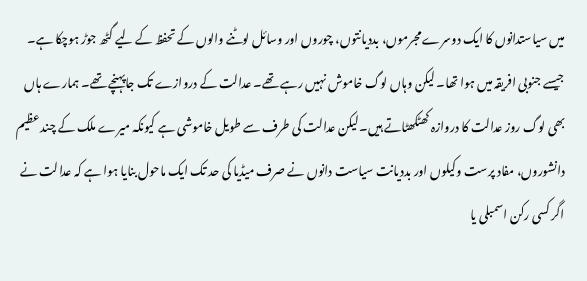میں سیاستدانوں کا ایک دوسرے مجرموں، بددیانتوں، چوروں اور وسائل لوٹنے والوں کے تحفظ کے لیے گٹھ جوڑ ہوچکا ہے۔
جیسے جنوبی افریقہ میں ہوا تھا۔ لیکن وہاں لوگ خاموش نہیں رہے تھے۔ عدالت کے دروازے تک جاپہنچے تھے۔ ہمارے ہاں بھی لوگ روز عدالت کا دروازہ کھٹکھٹاتے ہیں۔لیکن عدالت کی طرف سے طویل خاموشی ہے کیونکہ میرے ملک کے چند عظیم دانشوروں، مفاد پرست وکیلوں اور بددیانت سیاست دانوں نے صرف میڈیا کی حد تک ایک ماحول بنایا ہوا ہے کہ عدالت نے اگر کسی رکن اسمبلی یا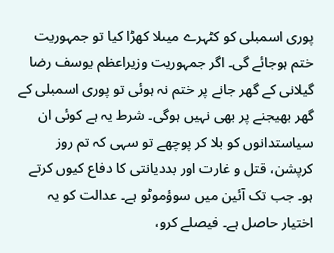پوری اسمبلی کو کٹہرے میںلا کھڑا کیا تو جمہوریت ختم ہوجائے گی۔ اگر جمہوریت وزیراعظم یوسف رضا گیلانی کے گھر جانے پر ختم نہ ہوئی تو پوری اسمبلی کے گھر بھیجنے پر بھی نہیں ہوگی۔ شرط یہ ہے کوئی ان سیاستدانوں کو بلا کر پوچھے تو سہی کہ تم روز کرپشن، قتل و غارت اور بددیانتی کا دفاع کیوں کرتے ہو۔ جب تک آئین میں سوؤموٹو ہے۔ عدالت کو یہ اختیار حاصل ہے۔ فیصلے کرو،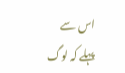اس سے پہلے کہ لوگ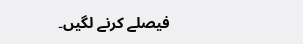فیصلے کرنے لگیں۔